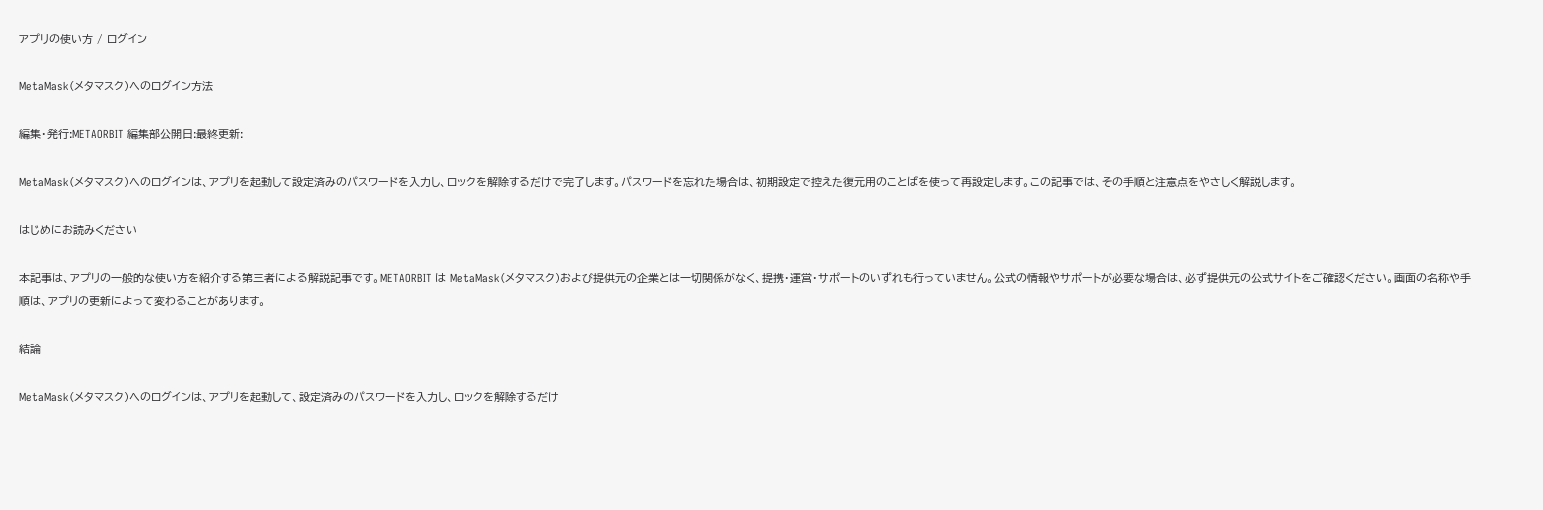アプリの使い方 / ログイン

MetaMask(メタマスク)へのログイン方法

編集・発行:METAORBIT 編集部公開日:最終更新:

MetaMask(メタマスク)へのログインは、アプリを起動して設定済みのパスワードを入力し、ロックを解除するだけで完了します。パスワードを忘れた場合は、初期設定で控えた復元用のことばを使って再設定します。この記事では、その手順と注意点をやさしく解説します。

はじめにお読みください

本記事は、アプリの一般的な使い方を紹介する第三者による解説記事です。METAORBIT は MetaMask(メタマスク)および提供元の企業とは一切関係がなく、提携・運営・サポートのいずれも行っていません。公式の情報やサポートが必要な場合は、必ず提供元の公式サイトをご確認ください。画面の名称や手順は、アプリの更新によって変わることがあります。

結論

MetaMask(メタマスク)へのログインは、アプリを起動して、設定済みのパスワードを入力し、ロックを解除するだけ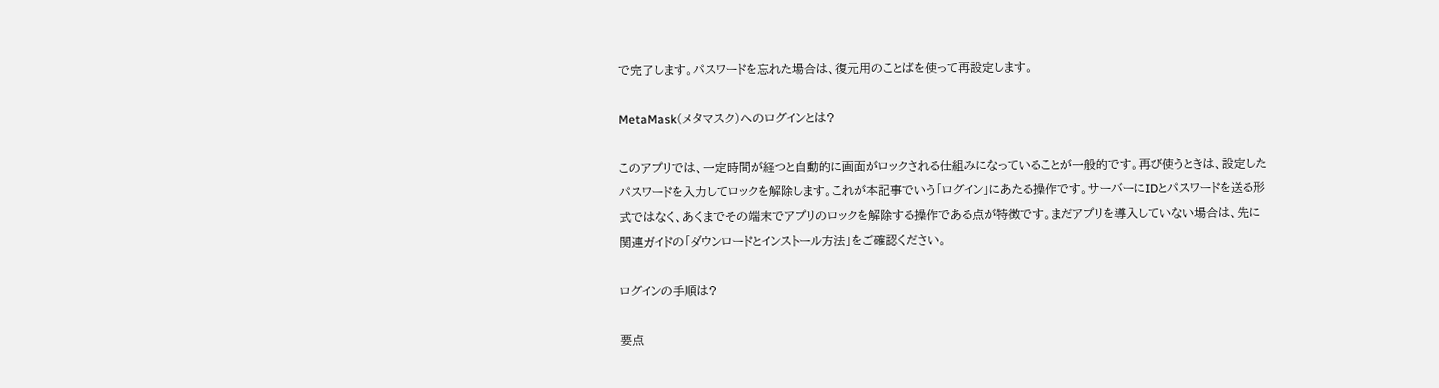で完了します。パスワードを忘れた場合は、復元用のことばを使って再設定します。

MetaMask(メタマスク)へのログインとは?

このアプリでは、一定時間が経つと自動的に画面がロックされる仕組みになっていることが一般的です。再び使うときは、設定したパスワードを入力してロックを解除します。これが本記事でいう「ログイン」にあたる操作です。サーバーにIDとパスワードを送る形式ではなく、あくまでその端末でアプリのロックを解除する操作である点が特徴です。まだアプリを導入していない場合は、先に関連ガイドの「ダウンロードとインストール方法」をご確認ください。

ログインの手順は?

要点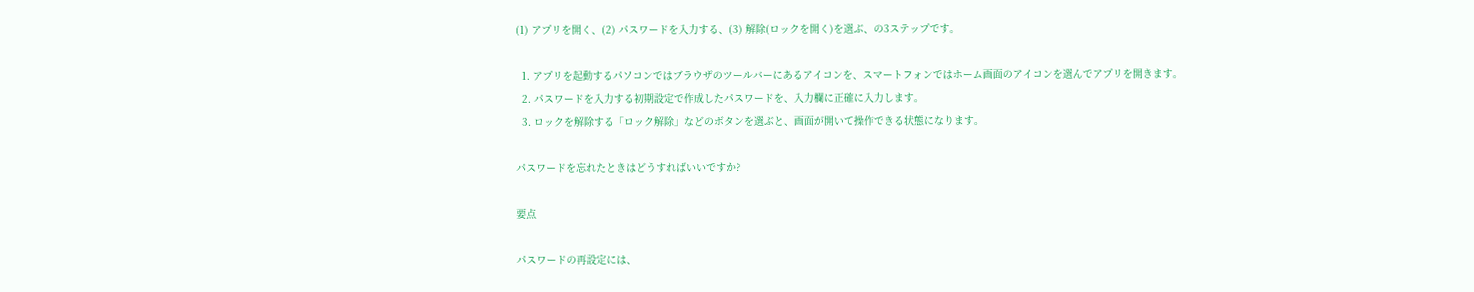(1) アプリを開く、(2) パスワードを入力する、(3) 解除(ロックを開く)を選ぶ、の3ステップです。

  1. アプリを起動するパソコンではブラウザのツールバーにあるアイコンを、スマートフォンではホーム画面のアイコンを選んでアプリを開きます。
  2. パスワードを入力する初期設定で作成したパスワードを、入力欄に正確に入力します。
  3. ロックを解除する「ロック解除」などのボタンを選ぶと、画面が開いて操作できる状態になります。

パスワードを忘れたときはどうすればいいですか?

要点

パスワードの再設定には、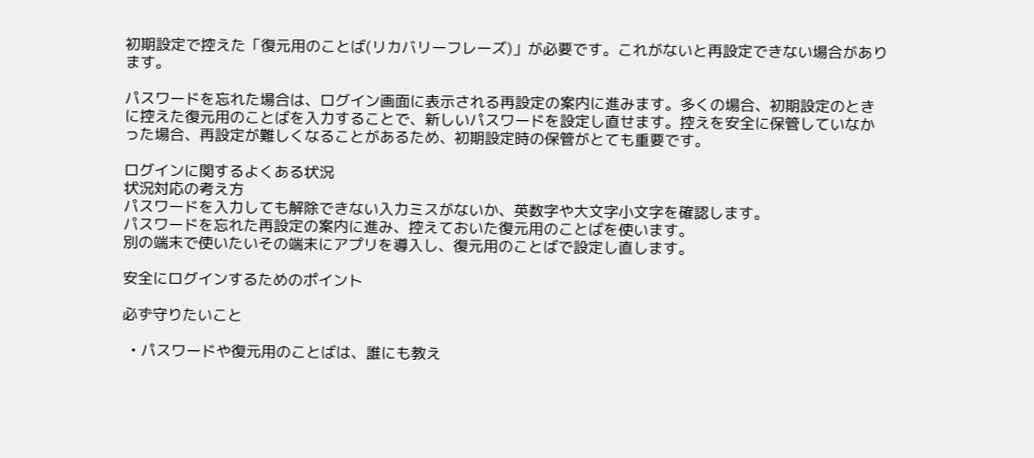初期設定で控えた「復元用のことば(リカバリーフレーズ)」が必要です。これがないと再設定できない場合があります。

パスワードを忘れた場合は、ログイン画面に表示される再設定の案内に進みます。多くの場合、初期設定のときに控えた復元用のことばを入力することで、新しいパスワードを設定し直せます。控えを安全に保管していなかった場合、再設定が難しくなることがあるため、初期設定時の保管がとても重要です。

ログインに関するよくある状況
状況対応の考え方
パスワードを入力しても解除できない入力ミスがないか、英数字や大文字小文字を確認します。
パスワードを忘れた再設定の案内に進み、控えておいた復元用のことばを使います。
別の端末で使いたいその端末にアプリを導入し、復元用のことばで設定し直します。

安全にログインするためのポイント

必ず守りたいこと

  • パスワードや復元用のことばは、誰にも教え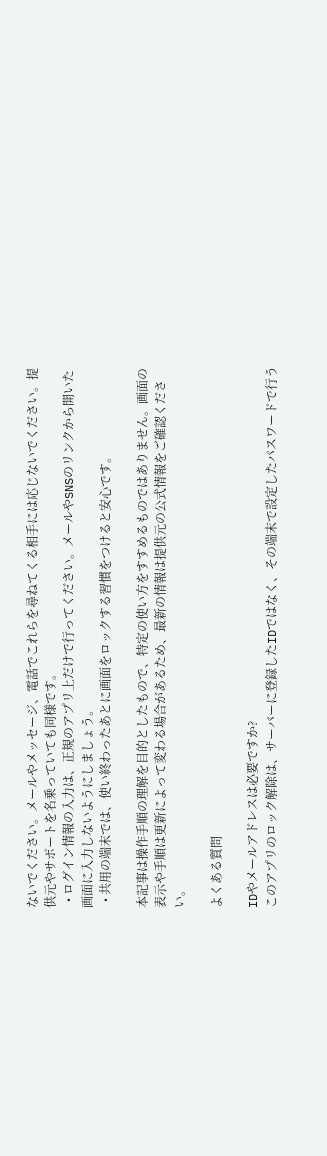ないでください。メールやメッセージ、電話でこれらを尋ねてくる相手には応じないでください。提供元やサポートを名乗っていても同様です。
  • ログイン情報の入力は、正規のアプリ上だけで行ってください。メールやSNSのリンクから開いた画面に入力しないようにしましょう。
  • 共用の端末では、使い終わったあとに画面をロックする習慣をつけると安心です。

本記事は操作手順の理解を目的としたもので、特定の使い方をすすめるものではありません。画面の表示や手順は更新によって変わる場合があるため、最新の情報は提供元の公式情報をご確認ください。

よくある質問

IDやメールアドレスは必要ですか?
このアプリのロック解除は、サーバーに登録したIDではなく、その端末で設定したパスワードで行う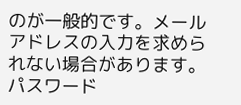のが一般的です。メールアドレスの入力を求められない場合があります。
パスワード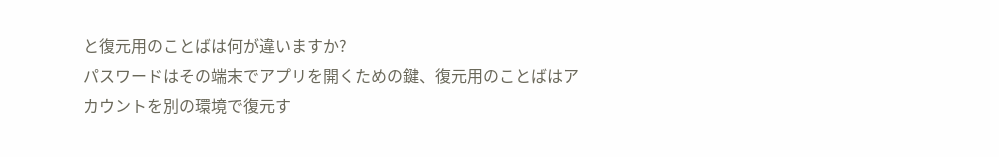と復元用のことばは何が違いますか?
パスワードはその端末でアプリを開くための鍵、復元用のことばはアカウントを別の環境で復元す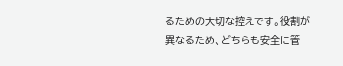るための大切な控えです。役割が異なるため、どちらも安全に管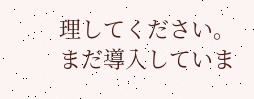理してください。
まだ導入していま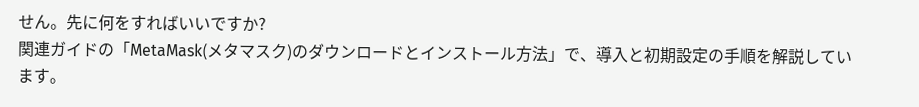せん。先に何をすればいいですか?
関連ガイドの「MetaMask(メタマスク)のダウンロードとインストール方法」で、導入と初期設定の手順を解説しています。